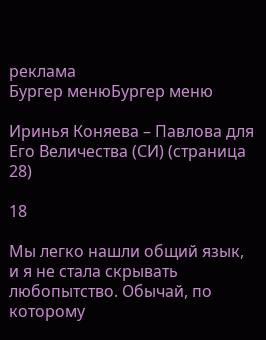реклама
Бургер менюБургер меню

Иринья Коняева – Павлова для Его Величества (СИ) (страница 28)

18

Мы легко нашли общий язык, и я не стала скрывать любопытство. Обычай, по которому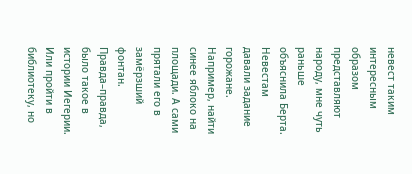невест таким интересным образом представляют народу, мне чуть раньше объяснила Берта. Невестам давали задание горожане. Например, найти синее яблоко на площади. А сами прятали его в замёрзший фонтан. Правда–правда, было такое в истории Иегерии. Или пройти в библиотеку, но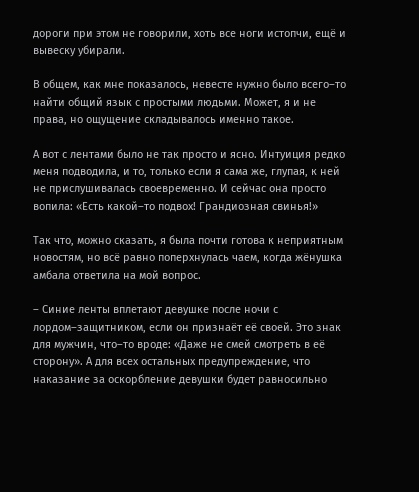дороги при этом не говорили, хоть все ноги истопчи, ещё и вывеску убирали.

В общем, как мне показалось, невесте нужно было всего–то найти общий язык с простыми людьми. Может, я и не права, но ощущение складывалось именно такое.

А вот с лентами было не так просто и ясно. Интуиция редко меня подводила, и то, только если я сама же, глупая, к ней не прислушивалась своевременно. И сейчас она просто вопила: «Есть какой–то подвох! Грандиозная свинья!»

Так что, можно сказать, я была почти готова к неприятным новостям, но всё равно поперхнулась чаем, когда жёнушка амбала ответила на мой вопрос.

– Синие ленты вплетают девушке после ночи с лордом–защитником, если он признаёт её своей. Это знак для мужчин, что–то вроде: «Даже не смей смотреть в её сторону». А для всех остальных предупреждение, что наказание за оскорбление девушки будет равносильно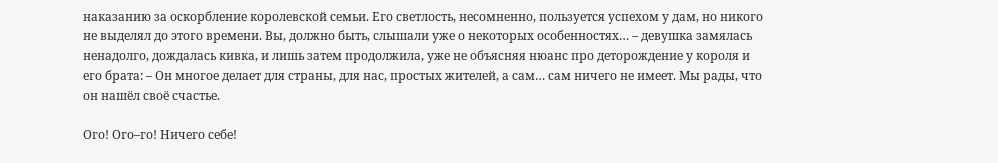наказанию за оскорбление королевской семьи. Его светлость, несомненно, пользуется успехом у дам, но никого не выделял до этого времени. Вы, должно быть, слышали уже о некоторых особенностях… – девушка замялась ненадолго, дождалась кивка, и лишь затем продолжила, уже не объясняя нюанс про деторождение у короля и его брата: – Он многое делает для страны, для нас, простых жителей, а сам… сам ничего не имеет. Мы рады, что он нашёл своё счастье.

Ого! Ого–го! Ничего себе!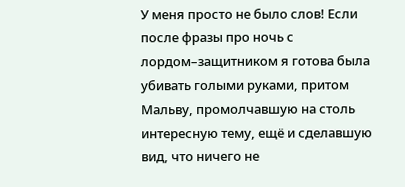У меня просто не было слов! Если после фразы про ночь с лордом–защитником я готова была убивать голыми руками, притом Мальву, промолчавшую на столь интересную тему, ещё и сделавшую вид, что ничего не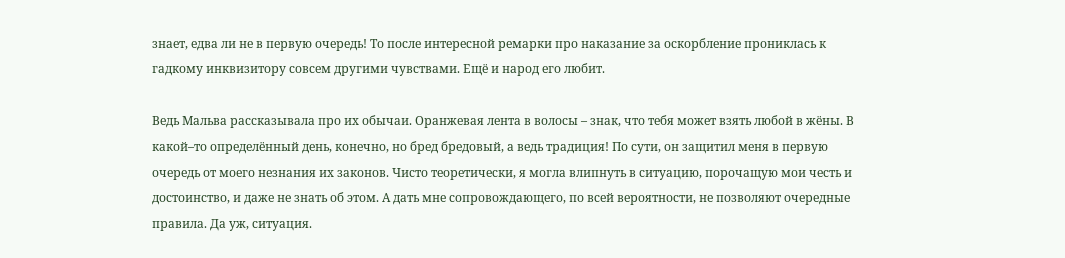знает, едва ли не в первую очередь! То после интересной ремарки про наказание за оскорбление прониклась к гадкому инквизитору совсем другими чувствами. Ещё и народ его любит.

Ведь Мальва рассказывала про их обычаи. Оранжевая лента в волосы – знак, что тебя может взять любой в жёны. В какой–то определённый день, конечно, но бред бредовый, а ведь традиция! По сути, он защитил меня в первую очередь от моего незнания их законов. Чисто теоретически, я могла влипнуть в ситуацию, порочащую мои честь и достоинство, и даже не знать об этом. А дать мне сопровождающего, по всей вероятности, не позволяют очередные правила. Да уж, ситуация.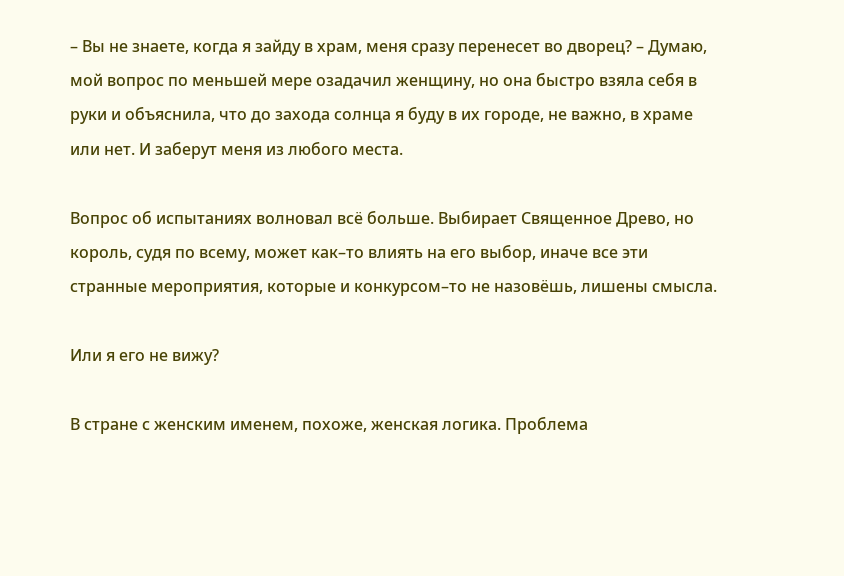– Вы не знаете, когда я зайду в храм, меня сразу перенесет во дворец? – Думаю, мой вопрос по меньшей мере озадачил женщину, но она быстро взяла себя в руки и объяснила, что до захода солнца я буду в их городе, не важно, в храме или нет. И заберут меня из любого места.

Вопрос об испытаниях волновал всё больше. Выбирает Священное Древо, но король, судя по всему, может как–то влиять на его выбор, иначе все эти странные мероприятия, которые и конкурсом–то не назовёшь, лишены смысла.

Или я его не вижу?

В стране с женским именем, похоже, женская логика. Проблема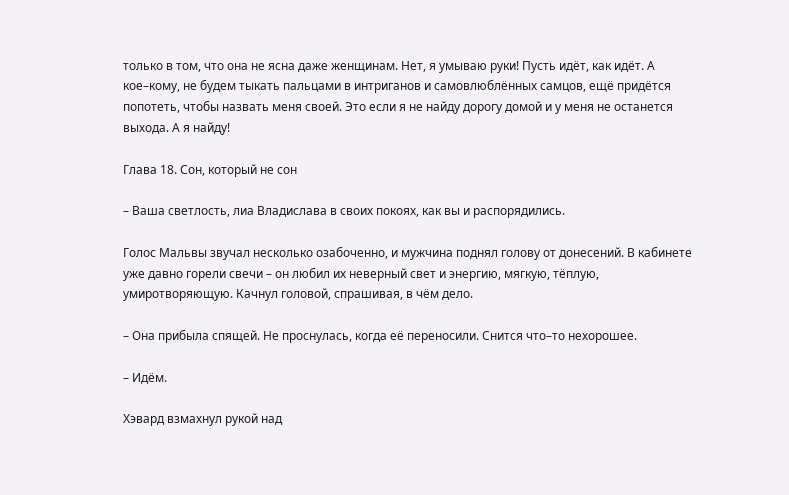только в том, что она не ясна даже женщинам. Нет, я умываю руки! Пусть идёт, как идёт. А кое–кому, не будем тыкать пальцами в интриганов и самовлюблённых самцов, ещё придётся попотеть, чтобы назвать меня своей. Это если я не найду дорогу домой и у меня не останется выхода. А я найду!

Глава 18. Сон, который не сон

– Ваша светлость, лиа Владислава в своих покоях, как вы и распорядились.

Голос Мальвы звучал несколько озабоченно, и мужчина поднял голову от донесений. В кабинете уже давно горели свечи – он любил их неверный свет и энергию, мягкую, тёплую, умиротворяющую. Качнул головой, спрашивая, в чём дело.

– Она прибыла спящей. Не проснулась, когда её переносили. Снится что–то нехорошее.

– Идём.

Хэвард взмахнул рукой над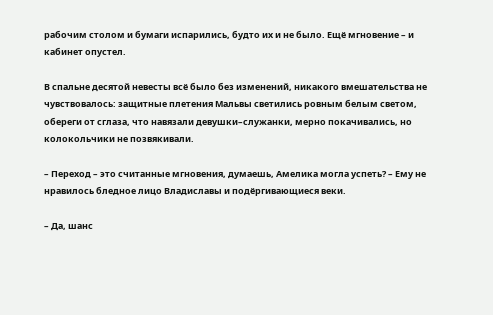рабочим столом и бумаги испарились, будто их и не было. Ещё мгновение – и кабинет опустел.

В спальне десятой невесты всё было без изменений, никакого вмешательства не чувствовалось: защитные плетения Мальвы светились ровным белым светом, обереги от сглаза, что навязали девушки–служанки, мерно покачивались, но колокольчики не позвякивали.

– Переход – это считанные мгновения, думаешь, Амелика могла успеть? – Ему не нравилось бледное лицо Владиславы и подёргивающиеся веки.

– Да, шанс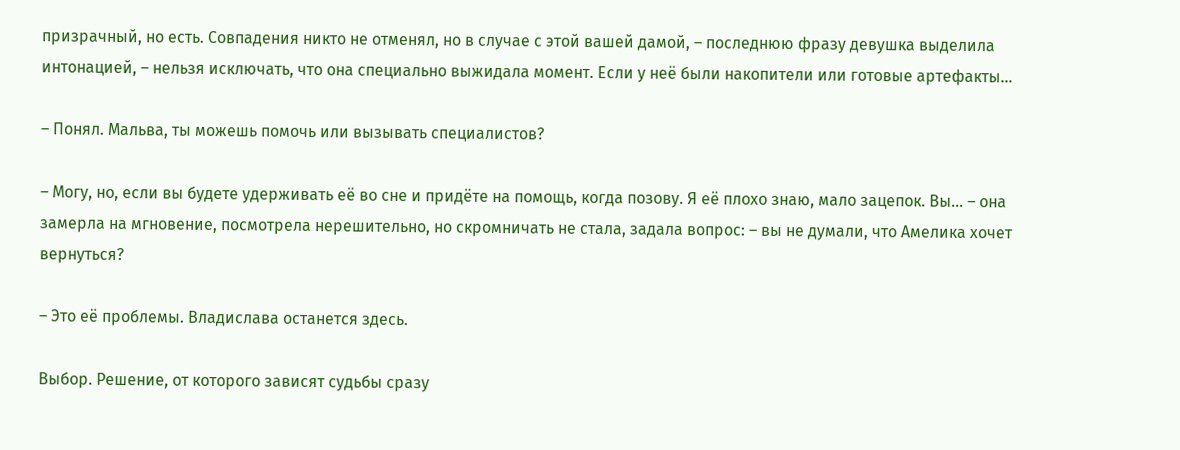призрачный, но есть. Совпадения никто не отменял, но в случае с этой вашей дамой, – последнюю фразу девушка выделила интонацией, – нельзя исключать, что она специально выжидала момент. Если у неё были накопители или готовые артефакты…

– Понял. Мальва, ты можешь помочь или вызывать специалистов?

– Могу, но, если вы будете удерживать её во сне и придёте на помощь, когда позову. Я её плохо знаю, мало зацепок. Вы… – она замерла на мгновение, посмотрела нерешительно, но скромничать не стала, задала вопрос: – вы не думали, что Амелика хочет вернуться?

– Это её проблемы. Владислава останется здесь.

Выбор. Решение, от которого зависят судьбы сразу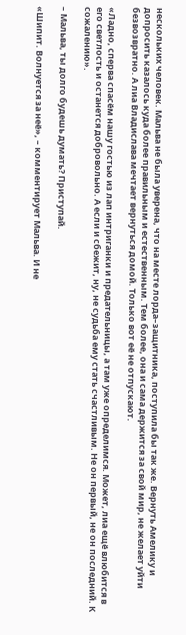нескольких человек. Мальва не была уверена, что на месте лорда–защитника, поступила бы так же. Вернуть Амелику и допросить казалось куда более правильным и естественным. Тем более, она и сама держится за свой мир, не желает уйти безвозвратно. А лиа Владислава мечтает вернуться домой. Только вот её не отпускают.

«Ладно, сперва спасём нашу гостью из лап интриганки и предательницы, а там уже определимся. Может, лиа ещё влюбится в его светлость и останется добровольно. А если и сбежит, ну, не судьба ему стать счастливым. Не он первый, не он последний. К сожалению».

– Мальва, ты долго будешь думать? Приступай.

«Шипит. Волнуется за неё», – комментирует Мальва. И не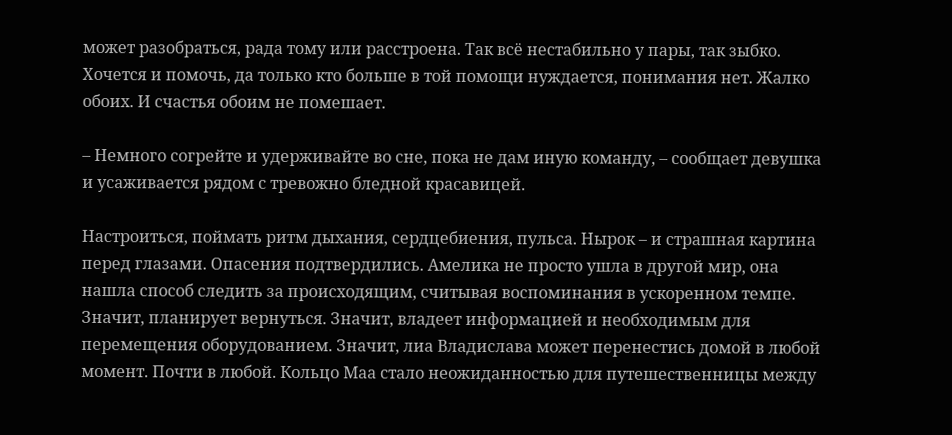может разобраться, рада тому или расстроена. Так всё нестабильно у пары, так зыбко. Хочется и помочь, да только кто больше в той помощи нуждается, понимания нет. Жалко обоих. И счастья обоим не помешает.

– Немного согрейте и удерживайте во сне, пока не дам иную команду, – сообщает девушка и усаживается рядом с тревожно бледной красавицей.

Настроиться, поймать ритм дыхания, сердцебиения, пульса. Нырок – и страшная картина перед глазами. Опасения подтвердились. Амелика не просто ушла в другой мир, она нашла способ следить за происходящим, считывая воспоминания в ускоренном темпе. Значит, планирует вернуться. Значит, владеет информацией и необходимым для перемещения оборудованием. Значит, лиа Владислава может перенестись домой в любой момент. Почти в любой. Кольцо Маа стало неожиданностью для путешественницы между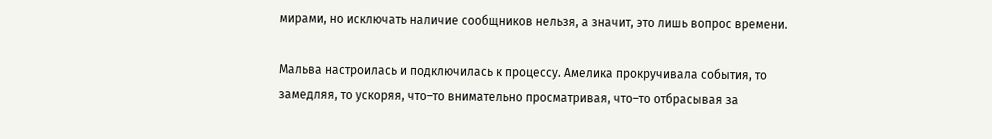мирами, но исключать наличие сообщников нельзя, а значит, это лишь вопрос времени.

Мальва настроилась и подключилась к процессу. Амелика прокручивала события, то замедляя, то ускоряя, что–то внимательно просматривая, что–то отбрасывая за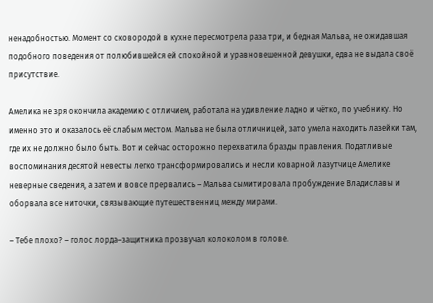ненадобностью. Момент со сковородой в кухне пересмотрела раза три, и бедная Мальва, не ожидавшая подобного поведения от полюбившейся ей спокойной и уравновешенной девушки, едва не выдала своё присутствие.

Амелика не зря окончила академию с отличием, работала на удивление ладно и чётко, по учебнику. Но именно это и оказалось её слабым местом. Мальва не была отличницей, зато умела находить лазейки там, где их не должно было быть. Вот и сейчас осторожно перехватила бразды правления. Податливые воспоминания десятой невесты легко трансформировались и несли коварной лазутчице Амелике неверные сведения, а затем и вовсе прервались – Мальва сымитировала пробуждение Владиславы и оборвала все ниточки, связывающие путешественниц между мирами.

– Тебе плохо? – голос лорда–защитника прозвучал колоколом в голове.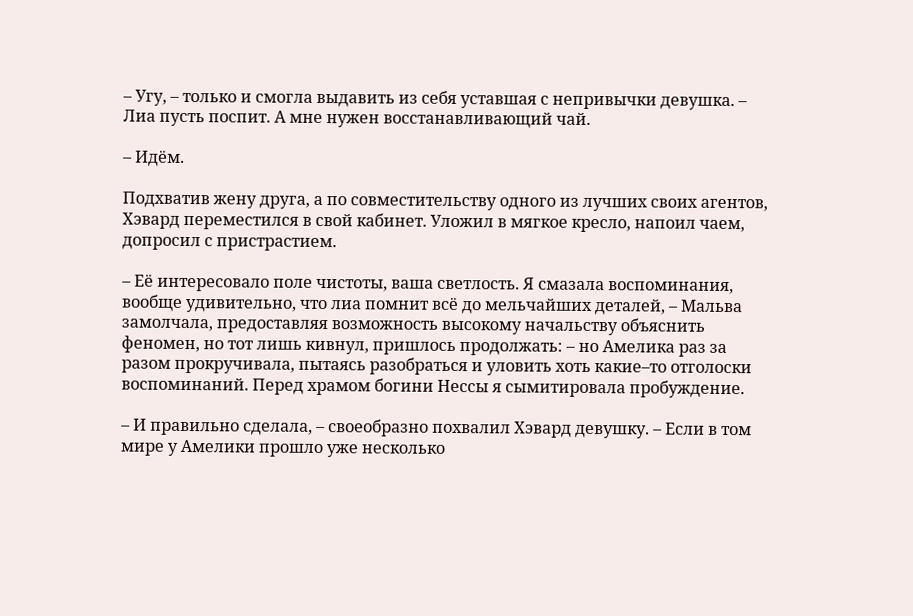– Угу, – только и смогла выдавить из себя уставшая с непривычки девушка. – Лиа пусть поспит. А мне нужен восстанавливающий чай.

– Идём.

Подхватив жену друга, а по совместительству одного из лучших своих агентов, Хэвард переместился в свой кабинет. Уложил в мягкое кресло, напоил чаем, допросил с пристрастием.

– Её интересовало поле чистоты, ваша светлость. Я смазала воспоминания, вообще удивительно, что лиа помнит всё до мельчайших деталей, – Мальва замолчала, предоставляя возможность высокому начальству объяснить феномен, но тот лишь кивнул, пришлось продолжать: – но Амелика раз за разом прокручивала, пытаясь разобраться и уловить хоть какие–то отголоски воспоминаний. Перед храмом богини Нессы я сымитировала пробуждение.

– И правильно сделала, – своеобразно похвалил Хэвард девушку. – Если в том мире у Амелики прошло уже несколько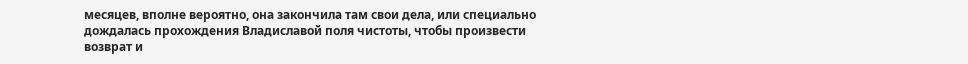месяцев, вполне вероятно, она закончила там свои дела, или специально дождалась прохождения Владиславой поля чистоты, чтобы произвести возврат и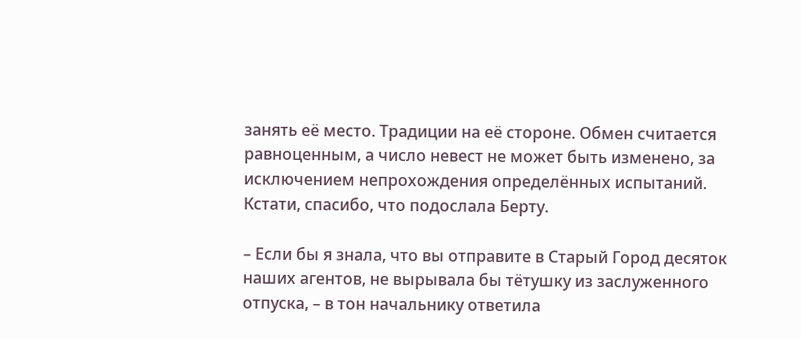занять её место. Традиции на её стороне. Обмен считается равноценным, а число невест не может быть изменено, за исключением непрохождения определённых испытаний. Кстати, спасибо, что подослала Берту.

– Если бы я знала, что вы отправите в Старый Город десяток наших агентов, не вырывала бы тётушку из заслуженного отпуска, – в тон начальнику ответила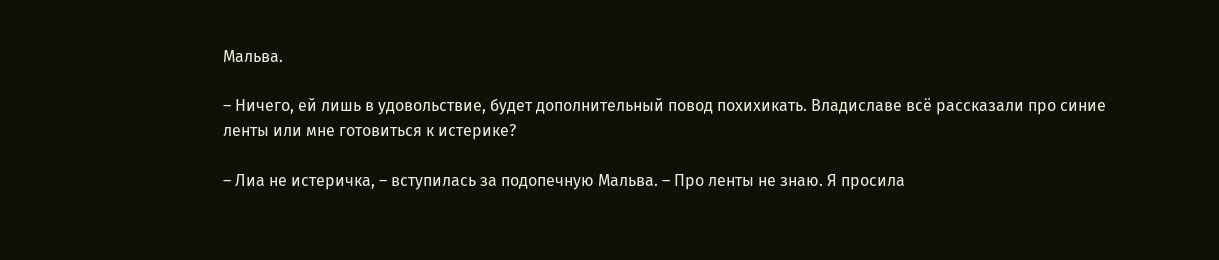Мальва.

– Ничего, ей лишь в удовольствие, будет дополнительный повод похихикать. Владиславе всё рассказали про синие ленты или мне готовиться к истерике?

– Лиа не истеричка, – вступилась за подопечную Мальва. – Про ленты не знаю. Я просила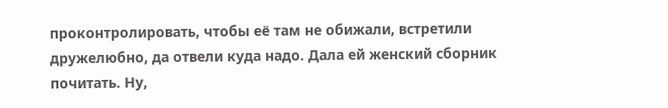проконтролировать, чтобы её там не обижали, встретили дружелюбно, да отвели куда надо. Дала ей женский сборник почитать. Ну,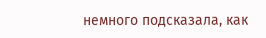немного подсказала, как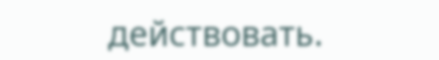действовать.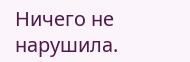Ничего не нарушила.